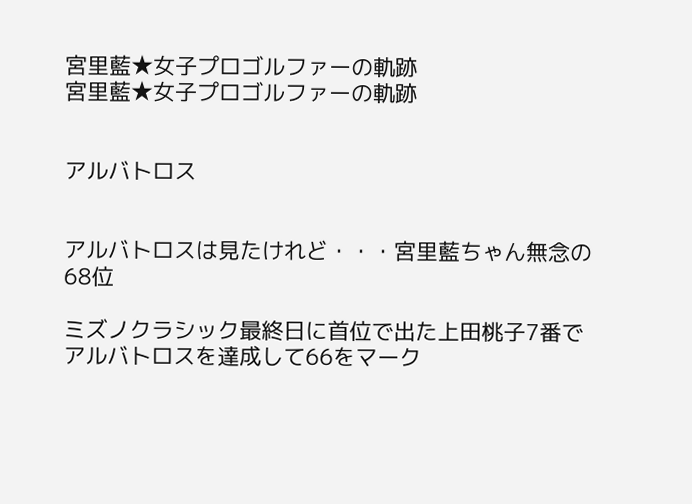宮里藍★女子プロゴルファーの軌跡
宮里藍★女子プロゴルファーの軌跡


アルバトロス


アルバトロスは見たけれど・・・宮里藍ちゃん無念の68位

ミズノクラシック最終日に首位で出た上田桃子7番でアルバトロスを達成して66をマーク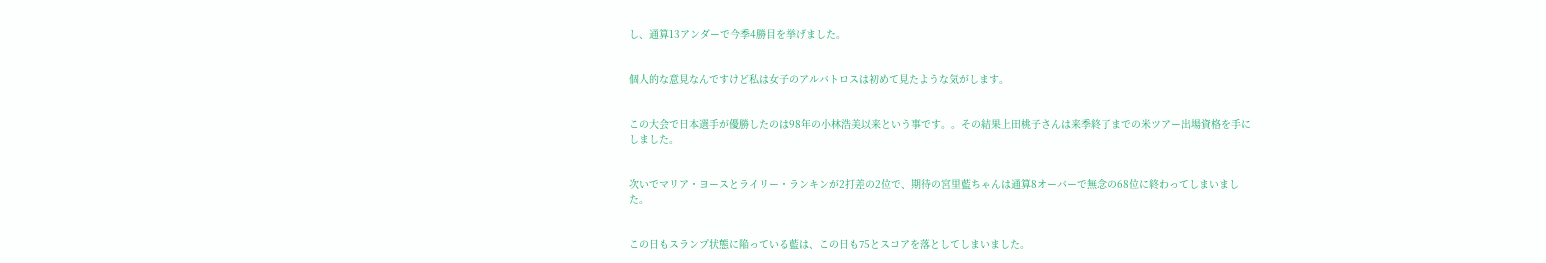し、通算13アンダーで今季4勝目を挙げました。


個人的な意見なんですけど私は女子のアルバトロスは初めて見たような気がします。


この大会で日本選手が優勝したのは98年の小林浩美以来という事です。。その結果上田桃子さんは来季終了までの米ツアー出場資格を手にしました。


次いでマリア・ヨースとライリー・ランキンが2打差の2位で、期待の宮里藍ちゃんは通算8オーバーで無念の68位に終わってしまいました。


この日もスランプ状態に陥っている藍は、この日も75とスコアを落としてしまいました。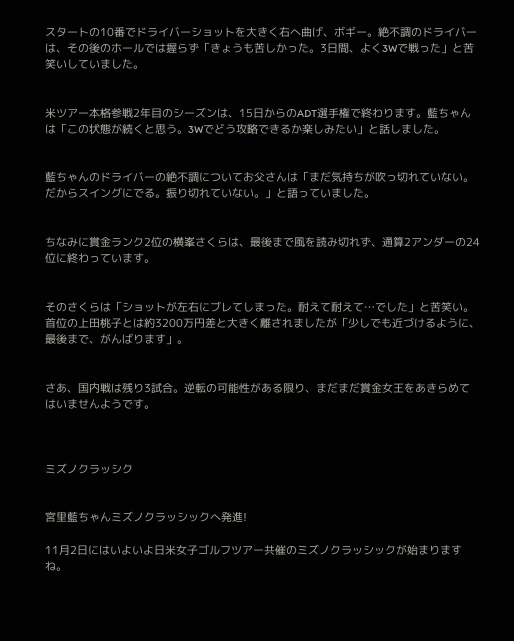スタートの10番でドライバーショットを大きく右へ曲げ、ボギー。絶不調のドライバーは、その後のホールでは握らず「きょうも苦しかった。3日間、よく3Wで戦った」と苦笑いしていました。


米ツアー本格参戦2年目のシーズンは、15日からのADT選手権で終わります。藍ちゃんは「この状態が続くと思う。3Wでどう攻略できるか楽しみたい」と話しました。


藍ちゃんのドライバーの絶不調についてお父さんは「まだ気持ちが吹っ切れていない。だからスイングにでる。振り切れていない。」と語っていました。


ちなみに賞金ランク2位の横峯さくらは、最後まで風を読み切れず、通算2アンダーの24位に終わっています。


そのさくらは「ショットが左右にブレてしまった。耐えて耐えて…でした」と苦笑い。首位の上田桃子とは約3200万円差と大きく離されましたが「少しでも近づけるように、最後まで、がんばります」。


さあ、国内戦は残り3試合。逆転の可能性がある限り、まだまだ賞金女王をあきらめてはいませんようです。



ミズノクラッシク


宮里藍ちゃんミズノクラッシックへ発進!

11月2日にはいよいよ日米女子ゴルフツアー共催のミズノクラッシックが始まりますね。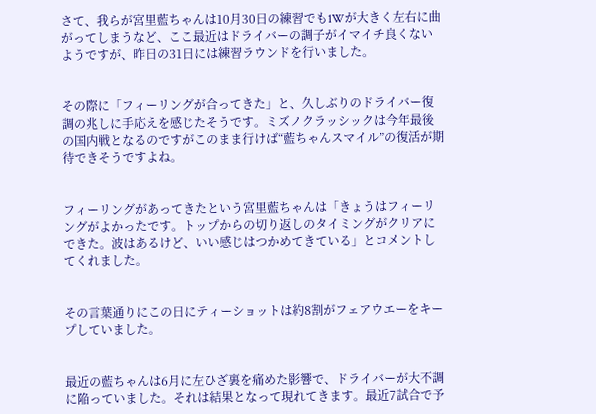さて、我らが宮里藍ちゃんは10月30日の練習でも1Wが大きく左右に曲がってしまうなど、ここ最近はドライバーの調子がイマイチ良くないようですが、昨日の31日には練習ラウンドを行いました。


その際に「フィーリングが合ってきた」と、久しぶりのドライバー復調の兆しに手応えを感じたそうです。ミズノクラッシックは今年最後の国内戦となるのですがこのまま行けば“藍ちゃんスマイル”の復活が期待できそうですよね。


フィーリングがあってきたという宮里藍ちゃんは「きょうはフィーリングがよかったです。トップからの切り返しのタイミングがクリアにできた。波はあるけど、いい感じはつかめてきている」とコメントしてくれました。


その言葉通りにこの日にティーショットは約8割がフェアウエーをキープしていました。


最近の藍ちゃんは6月に左ひざ裏を痛めた影響で、ドライバーが大不調に陥っていました。それは結果となって現れてきます。最近7試合で予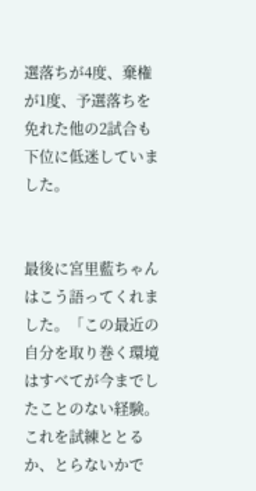選落ちが4度、棄権が1度、予選落ちを免れた他の2試合も下位に低迷していました。


最後に宮里藍ちゃんはこう語ってくれました。「この最近の自分を取り巻く環境はすべてが今までしたことのない経験。これを試練ととるか、とらないかで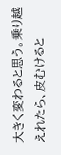大きく変わると思う。乗り越えれたら、皮むけると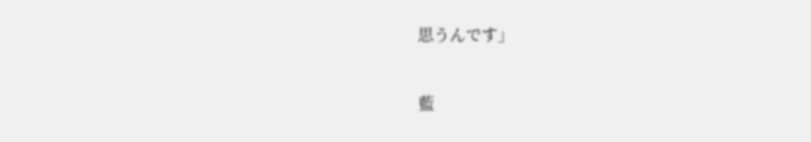思うんです」


藍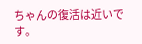ちゃんの復活は近いです。